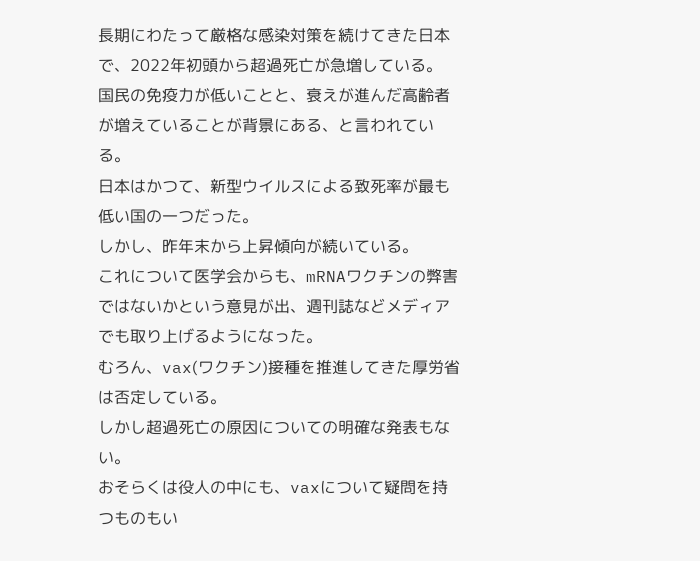長期にわたって厳格な感染対策を続けてきた日本で、2022年初頭から超過死亡が急増している。
国民の免疫力が低いことと、衰えが進んだ高齢者が増えていることが背景にある、と言われている。
日本はかつて、新型ウイルスによる致死率が最も低い国の一つだった。
しかし、昨年末から上昇傾向が続いている。
これについて医学会からも、mRNAワクチンの弊害ではないかという意見が出、週刊誌などメディアでも取り上げるようになった。
むろん、vax(ワクチン)接種を推進してきた厚労省は否定している。
しかし超過死亡の原因についての明確な発表もない。
おそらくは役人の中にも、vaxについて疑問を持つものもい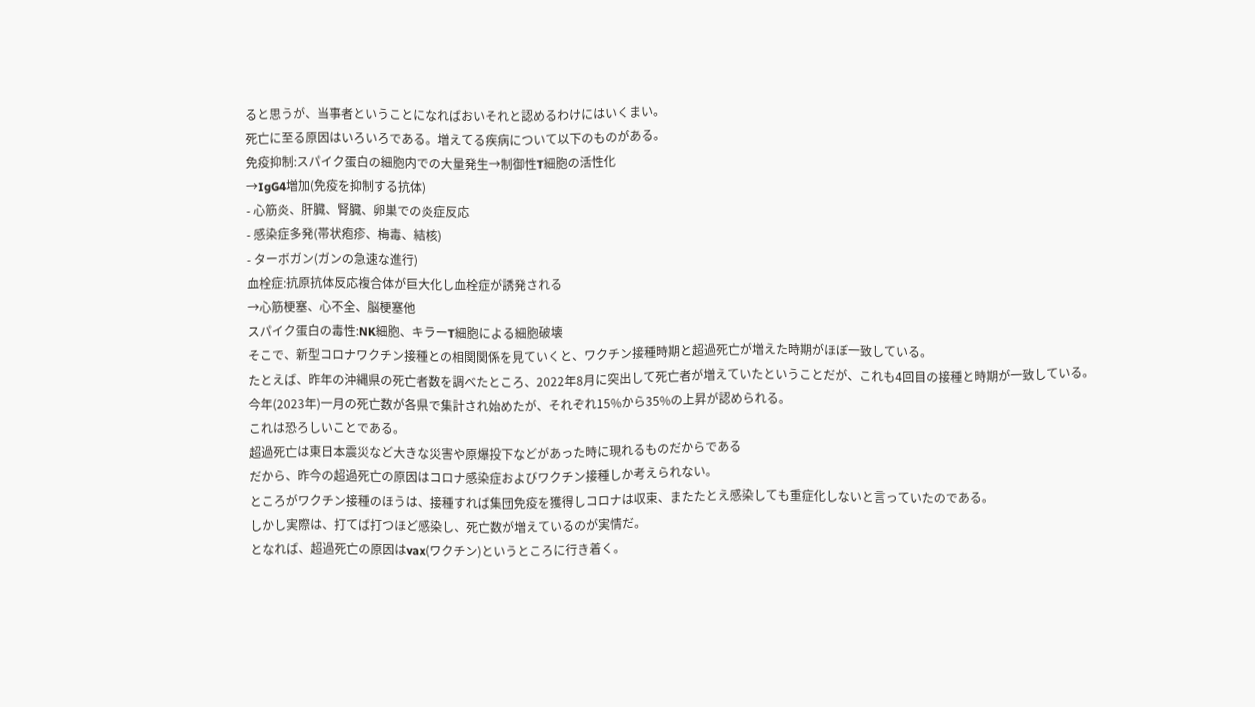ると思うが、当事者ということになればおいそれと認めるわけにはいくまい。
死亡に至る原因はいろいろである。増えてる疾病について以下のものがある。
免疫抑制:スパイク蛋白の細胞内での大量発生→制御性T細胞の活性化
→IgG4増加(免疫を抑制する抗体)
- 心筋炎、肝臓、腎臓、卵巣での炎症反応
- 感染症多発(帯状疱疹、梅毒、結核)
- ターボガン(ガンの急速な進行)
血栓症:抗原抗体反応複合体が巨大化し血栓症が誘発される
→心筋梗塞、心不全、脳梗塞他
スパイク蛋白の毒性:NK細胞、キラーT細胞による細胞破壊
そこで、新型コロナワクチン接種との相関関係を見ていくと、ワクチン接種時期と超過死亡が増えた時期がほぼ一致している。
たとえば、昨年の沖縄県の死亡者数を調べたところ、2022年8月に突出して死亡者が増えていたということだが、これも4回目の接種と時期が一致している。
今年(2023年)一月の死亡数が各県で集計され始めたが、それぞれ15%から35%の上昇が認められる。
これは恐ろしいことである。
超過死亡は東日本震災など大きな災害や原爆投下などがあった時に現れるものだからである
だから、昨今の超過死亡の原因はコロナ感染症およびワクチン接種しか考えられない。
ところがワクチン接種のほうは、接種すれば集団免疫を獲得しコロナは収束、またたとえ感染しても重症化しないと言っていたのである。
しかし実際は、打てば打つほど感染し、死亡数が増えているのが実情だ。
となれば、超過死亡の原因はvax(ワクチン)というところに行き着く。